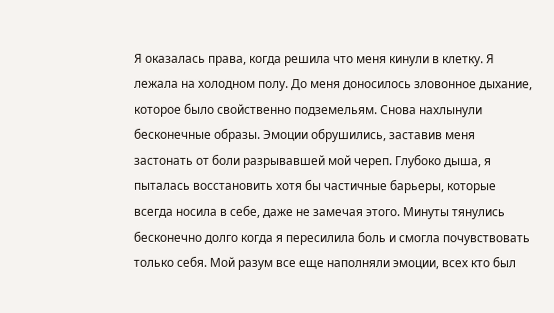Я оказалась права, когда решила что меня кинули в клетку. Я лежала на холодном полу. До меня доносилось зловонное дыхание, которое было свойственно подземельям. Снова нахлынули бесконечные образы. Эмоции обрушились, заставив меня застонать от боли разрывавшей мой череп. Глубоко дыша, я пыталась восстановить хотя бы частичные барьеры, которые всегда носила в себе, даже не замечая этого. Минуты тянулись бесконечно долго когда я пересилила боль и смогла почувствовать только себя. Мой разум все еще наполняли эмоции, всех кто был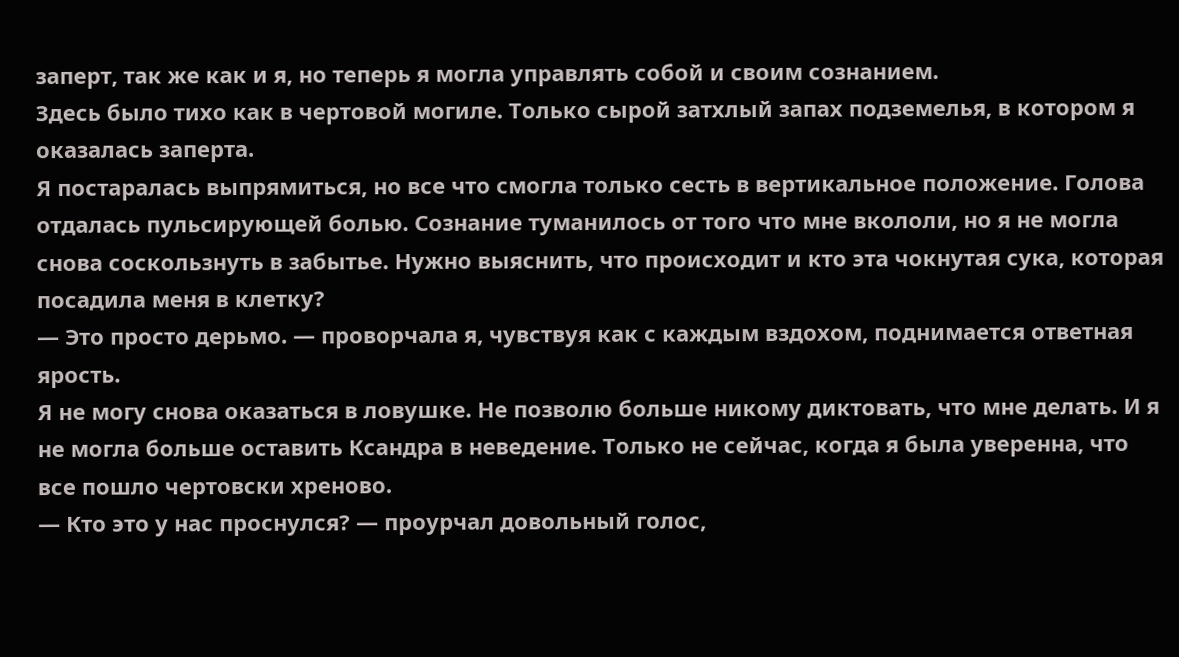заперт, так же как и я, но теперь я могла управлять собой и своим сознанием.
Здесь было тихо как в чертовой могиле. Только сырой затхлый запах подземелья, в котором я оказалась заперта.
Я постаралась выпрямиться, но все что смогла только сесть в вертикальное положение. Голова отдалась пульсирующей болью. Сознание туманилось от того что мне вкололи, но я не могла снова соскользнуть в забытье. Нужно выяснить, что происходит и кто эта чокнутая сука, которая посадила меня в клетку?
— Это просто дерьмо. — проворчала я, чувствуя как с каждым вздохом, поднимается ответная ярость.
Я не могу снова оказаться в ловушке. Не позволю больше никому диктовать, что мне делать. И я не могла больше оставить Ксандра в неведение. Только не сейчас, когда я была уверенна, что все пошло чертовски хреново.
— Кто это у нас проснулся? — проурчал довольный голос,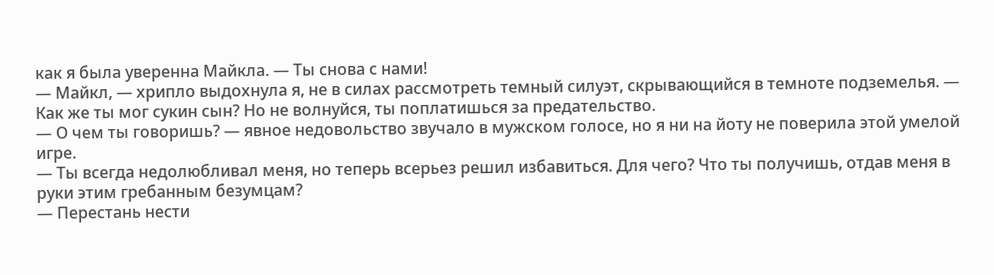как я была уверенна Майкла. — Ты снова с нами!
— Майкл, — хрипло выдохнула я, не в силах рассмотреть темный силуэт, скрывающийся в темноте подземелья. — Как же ты мог сукин сын? Но не волнуйся, ты поплатишься за предательство.
— О чем ты говоришь? — явное недовольство звучало в мужском голосе, но я ни на йоту не поверила этой умелой игре.
— Ты всегда недолюбливал меня, но теперь всерьез решил избавиться. Для чего? Что ты получишь, отдав меня в руки этим гребанным безумцам?
— Перестань нести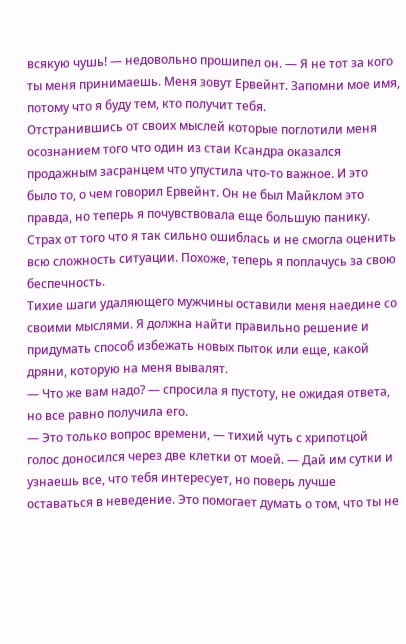всякую чушь! — недовольно прошипел он. — Я не тот за кого ты меня принимаешь. Меня зовут Ервейнт. Запомни мое имя, потому что я буду тем, кто получит тебя.
Отстранившись от своих мыслей которые поглотили меня осознанием того что один из стаи Ксандра оказался продажным засранцем что упустила что-то важное. И это было то, о чем говорил Ервейнт. Он не был Майклом это правда, но теперь я почувствовала еще большую панику. Страх от того что я так сильно ошиблась и не смогла оценить всю сложность ситуации. Похоже, теперь я поплачусь за свою беспечность.
Тихие шаги удаляющего мужчины оставили меня наедине со своими мыслями. Я должна найти правильно решение и придумать способ избежать новых пыток или еще, какой дряни, которую на меня вывалят.
— Что же вам надо? — спросила я пустоту, не ожидая ответа, но все равно получила его.
— Это только вопрос времени, — тихий чуть с хрипотцой голос доносился через две клетки от моей. — Дай им сутки и узнаешь все, что тебя интересует, но поверь лучше оставаться в неведение. Это помогает думать о том, что ты не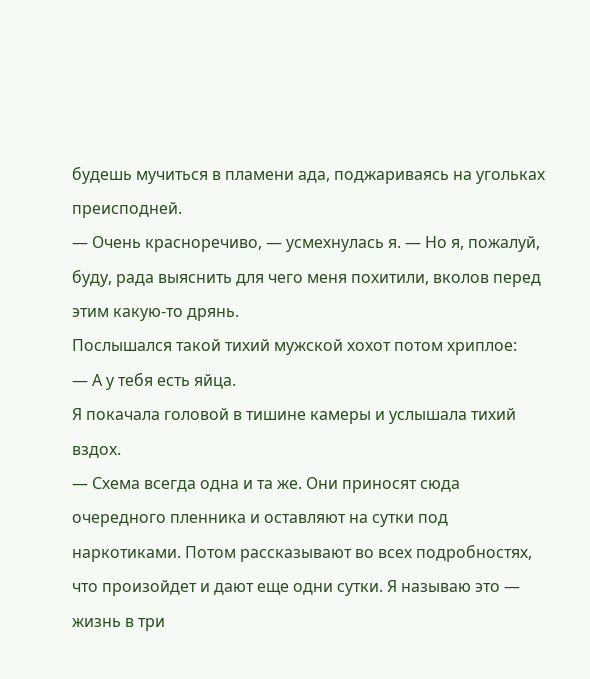будешь мучиться в пламени ада, поджариваясь на угольках преисподней.
— Очень красноречиво, — усмехнулась я. — Но я, пожалуй, буду, рада выяснить для чего меня похитили, вколов перед этим какую-то дрянь.
Послышался такой тихий мужской хохот потом хриплое:
— А у тебя есть яйца.
Я покачала головой в тишине камеры и услышала тихий вздох.
— Схема всегда одна и та же. Они приносят сюда очередного пленника и оставляют на сутки под наркотиками. Потом рассказывают во всех подробностях, что произойдет и дают еще одни сутки. Я называю это — жизнь в три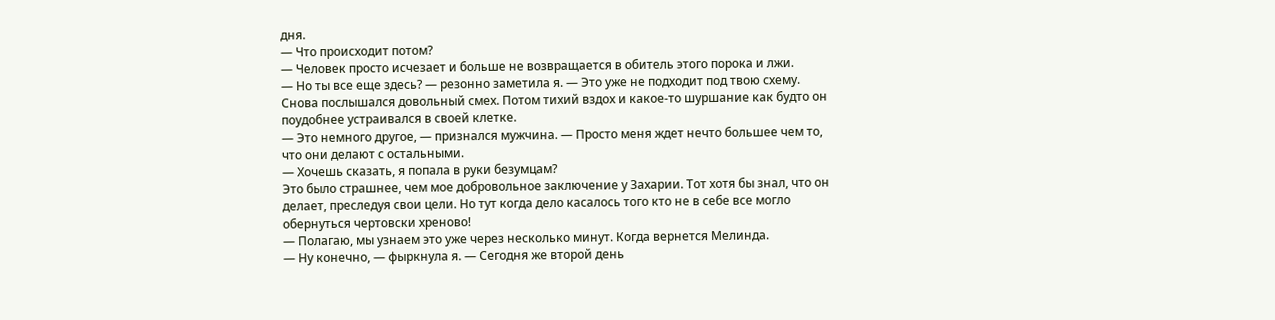дня.
— Что происходит потом?
— Человек просто исчезает и больше не возвращается в обитель этого порока и лжи.
— Но ты все еще здесь? — резонно заметила я. — Это уже не подходит под твою схему.
Снова послышался довольный смех. Потом тихий вздох и какое-то шуршание как будто он поудобнее устраивался в своей клетке.
— Это немного другое, — признался мужчина. — Просто меня ждет нечто большее чем то, что они делают с остальными.
— Хочешь сказать, я попала в руки безумцам?
Это было страшнее, чем мое добровольное заключение у Захарии. Тот хотя бы знал, что он делает, преследуя свои цели. Но тут когда дело касалось того кто не в себе все могло обернуться чертовски хреново!
— Полагаю, мы узнаем это уже через несколько минут. Когда вернется Мелинда.
— Ну конечно, — фыркнула я. — Сегодня же второй день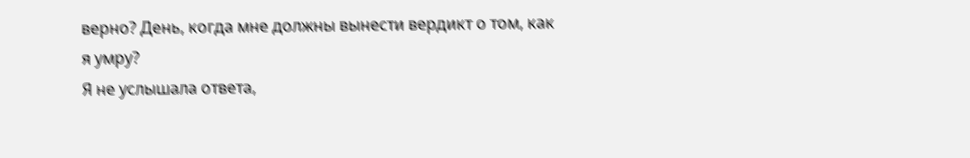верно? День, когда мне должны вынести вердикт о том, как я умру?
Я не услышала ответа,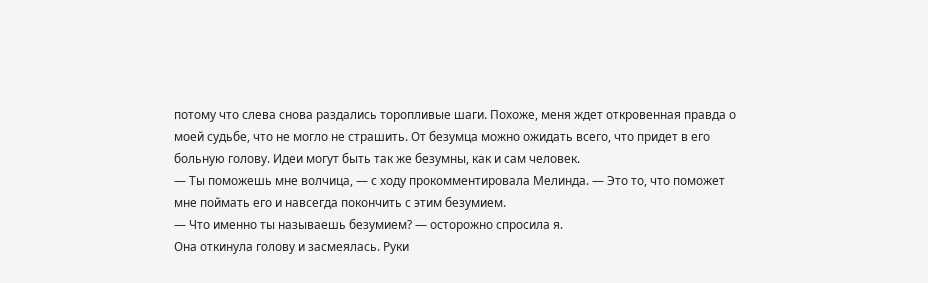потому что слева снова раздались торопливые шаги. Похоже, меня ждет откровенная правда о моей судьбе, что не могло не страшить. От безумца можно ожидать всего, что придет в его больную голову. Идеи могут быть так же безумны, как и сам человек.
— Ты поможешь мне волчица, — с ходу прокомментировала Мелинда. — Это то, что поможет мне поймать его и навсегда покончить с этим безумием.
— Что именно ты называешь безумием? — осторожно спросила я.
Она откинула голову и засмеялась. Руки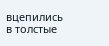вцепились в толстые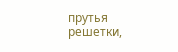прутья решетки,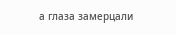а глаза замерцали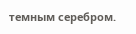темным серебром.